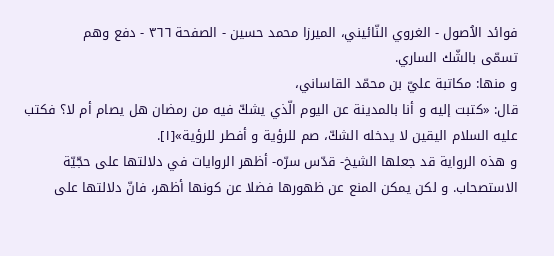فوائد الاُصول - الغروي النّائيني، الميرزا محمد حسين - الصفحة ٣٦٦ - دفع وهم
تسمّى بالشّك الساري.
و منها: مكاتبة عليّ بن محمّد القاساني،
قال: «كتبت إليه و أنا بالمدينة عن اليوم الّذي يشكّ فيه من رمضان هل يصام أم لا؟ فكتب عليه السلام اليقين لا يدخله الشكّ، صم للرؤية و أفطر للرؤية»[١].
و هذه الرواية قد جعلها الشيخ- قدّس سرّه- أظهر الروايات في دلالتها على حجّيّة الاستصحاب. و لكن يمكن المنع عن ظهورها فضلا عن كونها أظهر، فانّ دلالتها على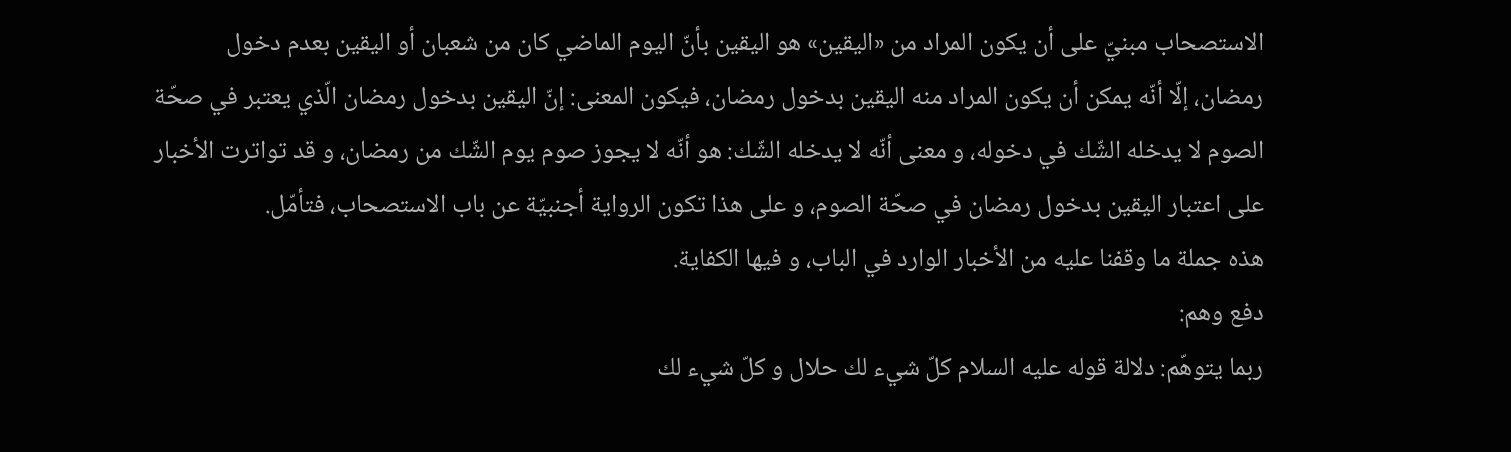الاستصحاب مبنيّ على أن يكون المراد من «اليقين» هو اليقين بأنّ اليوم الماضي كان من شعبان أو اليقين بعدم دخول رمضان، إلّا أنّه يمكن أن يكون المراد منه اليقين بدخول رمضان، فيكون المعنى: إنّ اليقين بدخول رمضان الّذي يعتبر في صحّة الصوم لا يدخله الشّك في دخوله، و معنى أنّه لا يدخله الشّك: هو أنّه لا يجوز صوم يوم الشّك من رمضان، و قد تواترت الأخبار على اعتبار اليقين بدخول رمضان في صحّة الصوم، و على هذا تكون الرواية أجنبيّة عن باب الاستصحاب، فتأمّل.
هذه جملة ما وقفنا عليه من الأخبار الوارد في الباب، و فيها الكفاية.
دفع وهم:
ربما يتوهّم: دلالة قوله عليه السلام كلّ شيء لك حلال و كلّ شيء لك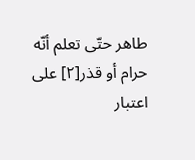طاهر حتّى تعلم أنّه حرام أو قذر[٢] على اعتبار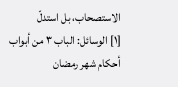الاستصحاب، بل استدلّ
[١] الوسائل: الباب ٣ من أبواب أحكام شهر رمضان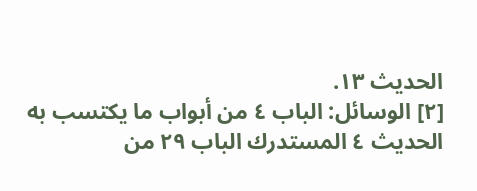الحديث ١٣.
[٢] الوسائل: الباب ٤ من أبواب ما يكتسب به الحديث ٤ المستدرك الباب ٢٩ من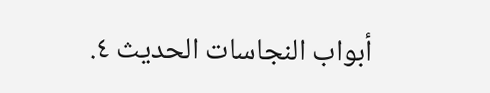أبواب النجاسات الحديث ٤.